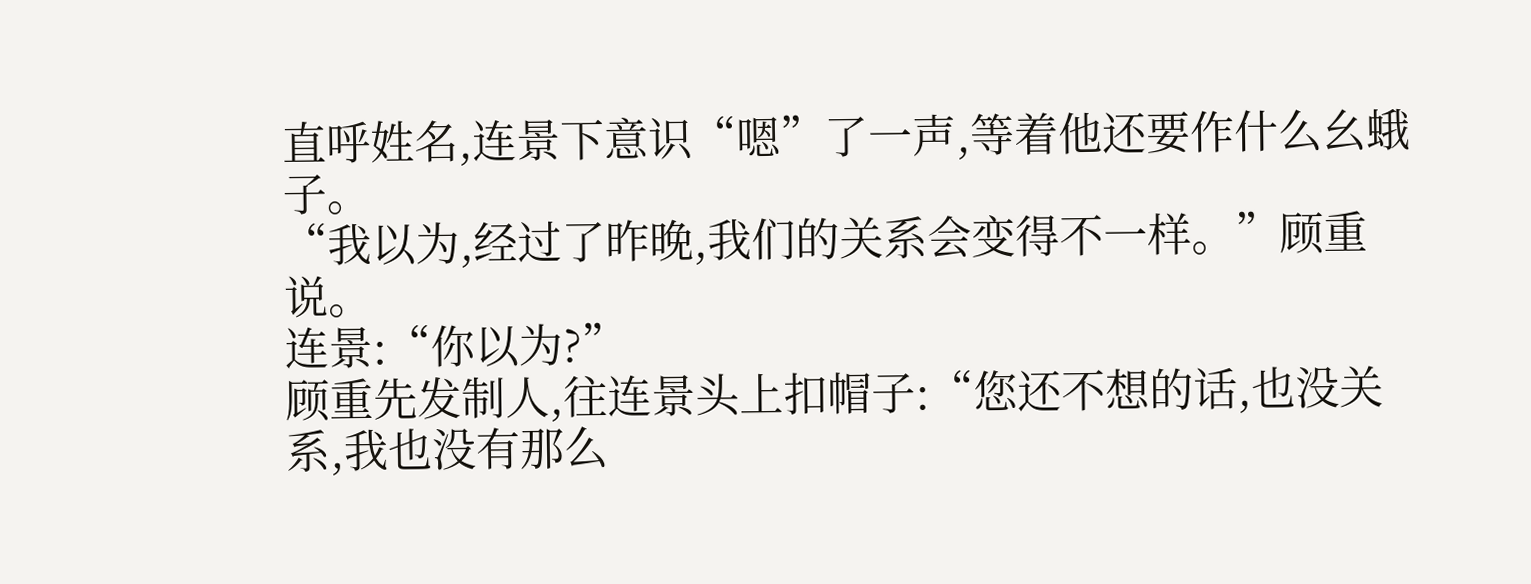直呼姓名,连景下意识“嗯”了一声,等着他还要作什么幺蛾子。
“我以为,经过了昨晚,我们的关系会变得不一样。”顾重说。
连景:“你以为?”
顾重先发制人,往连景头上扣帽子:“您还不想的话,也没关系,我也没有那么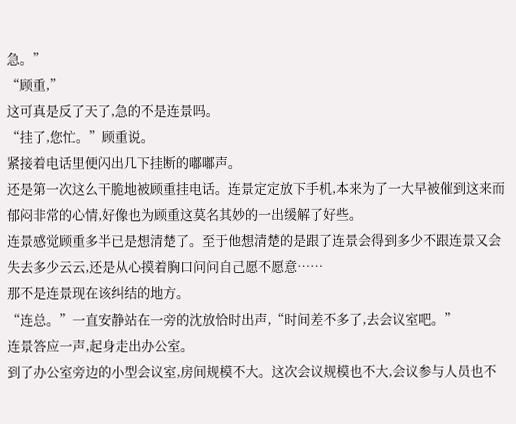急。”
“顾重,”
这可真是反了天了,急的不是连景吗。
“挂了,您忙。”顾重说。
紧接着电话里便闪出几下挂断的嘟嘟声。
还是第一次这么干脆地被顾重挂电话。连景定定放下手机,本来为了一大早被催到这来而郁闷非常的心情,好像也为顾重这莫名其妙的一出缓解了好些。
连景感觉顾重多半已是想清楚了。至于他想清楚的是跟了连景会得到多少不跟连景又会失去多少云云,还是从心摸着胸口问问自己愿不愿意……
那不是连景现在该纠结的地方。
“连总。”一直安静站在一旁的沈放恰时出声,“时间差不多了,去会议室吧。”
连景答应一声,起身走出办公室。
到了办公室旁边的小型会议室,房间规模不大。这次会议规模也不大,会议参与人员也不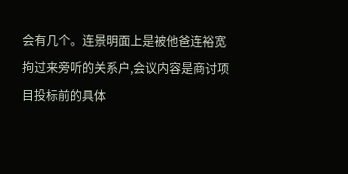会有几个。连景明面上是被他爸连裕宽拘过来旁听的关系户,会议内容是商讨项目投标前的具体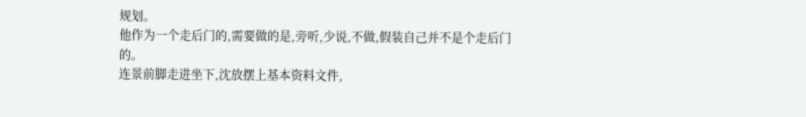规划。
他作为一个走后门的,需要做的是,旁听,少说,不做,假装自己并不是个走后门的。
连景前脚走进坐下,沈放摆上基本资料文件,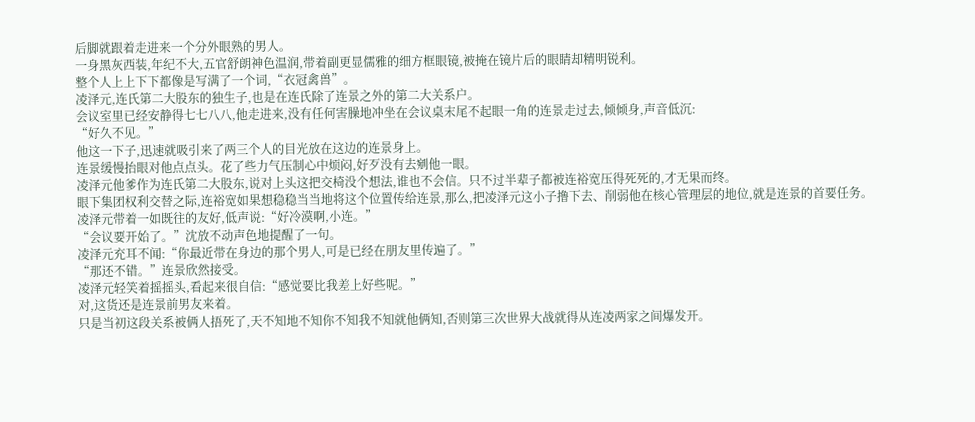后脚就跟着走进来一个分外眼熟的男人。
一身黑灰西装,年纪不大,五官舒朗神色温润,带着副更显儒雅的细方框眼镜,被掩在镜片后的眼睛却精明锐利。
整个人上上下下都像是写满了一个词,“衣冠禽兽”。
凌泽元,连氏第二大股东的独生子,也是在连氏除了连景之外的第二大关系户。
会议室里已经安静得七七八八,他走进来,没有任何害臊地冲坐在会议桌末尾不起眼一角的连景走过去,倾倾身,声音低沉:
“好久不见。”
他这一下子,迅速就吸引来了两三个人的目光放在这边的连景身上。
连景缓慢抬眼对他点点头。花了些力气压制心中烦闷,好歹没有去剜他一眼。
凌泽元他爹作为连氏第二大股东,说对上头这把交椅没个想法,谁也不会信。只不过半辈子都被连裕宽压得死死的,才无果而终。
眼下集团权利交替之际,连裕宽如果想稳稳当当地将这个位置传给连景,那么,把凌泽元这小子撸下去、削弱他在核心管理层的地位,就是连景的首要任务。
凌泽元带着一如既往的友好,低声说:“好冷漠啊,小连。”
“会议要开始了。”沈放不动声色地提醒了一句。
凌泽元充耳不闻:“你最近带在身边的那个男人,可是已经在朋友里传遍了。”
“那还不错。”连景欣然接受。
凌泽元轻笑着摇摇头,看起来很自信:“感觉要比我差上好些呢。”
对,这货还是连景前男友来着。
只是当初这段关系被俩人捂死了,天不知地不知你不知我不知就他俩知,否则第三次世界大战就得从连凌两家之间爆发开。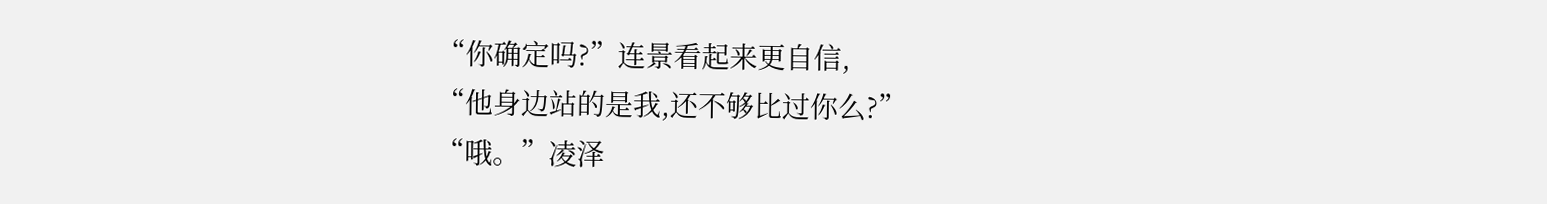“你确定吗?”连景看起来更自信,
“他身边站的是我,还不够比过你么?”
“哦。”凌泽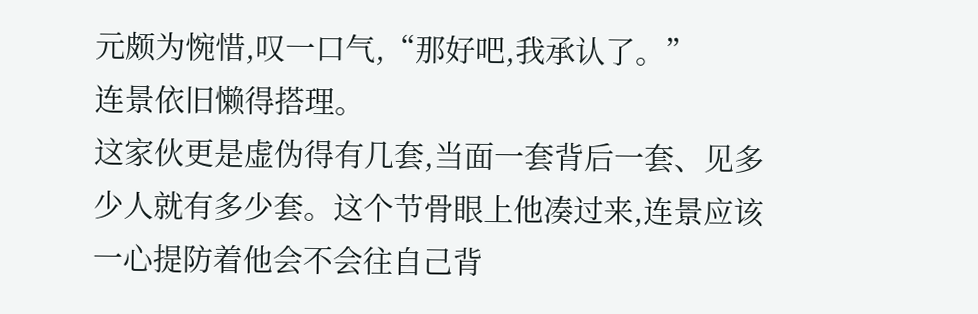元颇为惋惜,叹一口气,“那好吧,我承认了。”
连景依旧懒得搭理。
这家伙更是虚伪得有几套,当面一套背后一套、见多少人就有多少套。这个节骨眼上他凑过来,连景应该一心提防着他会不会往自己背